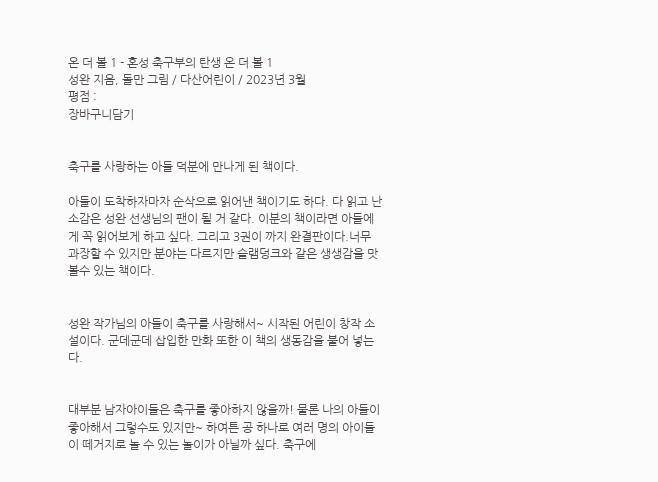온 더 볼 1 - 혼성 축구부의 탄생 온 더 볼 1
성완 지음, 돌만 그림 / 다산어린이 / 2023년 3월
평점 :
장바구니담기


축구를 사랑하는 아들 덕분에 만나게 된 책이다.

아들이 도착하자마자 순삭으로 읽어낸 책이기도 하다. 다 읽고 난 소감은 성완 선생님의 팬이 될 거 같다. 이분의 책이라면 아들에게 꼭 읽어보게 하고 싶다. 그리고 3권이 까지 완결판이다.너무 과장할 수 있지만 분야는 다르지만 슬램덩크와 같은 생생감을 맛볼수 있는 책이다.


성완 작가님의 아들이 축구를 사랑해서~ 시작된 어린이 창작 소설이다. 군데군데 삽입한 만화 또한 이 책의 생동감을 불어 넣는다.


대부분 남자아이들은 축구를 좋아하지 않을까! 물론 나의 아들이 좋아해서 그렇수도 있지만~ 하여튼 공 하나로 여러 명의 아이들이 떼거지로 놀 수 있는 놀이가 아닐까 싶다. 축구에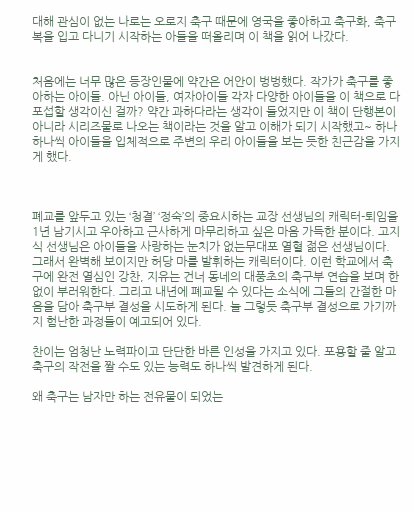대해 관심이 없는 나로는 오로지 축구 때문에 영국을 좋아하고 축구화, 축구복을 입고 다니기 시작하는 아들을 떠올리며 이 책을 읽어 나갔다.


처음에는 너무 많은 등장인물에 약간은 어안이 벙벙했다. 작가가 축구를 좋아하는 아이들. 아닌 아이들, 여자아이들 각자 다양한 아이들을 이 책으로 다 포섭할 생각이신 걸까? 약간 과하다라는 생각이 들었지만 이 책이 단행본이 아니라 시리즈물로 나오는 책이라는 것을 알고 이해가 되기 시작했고~ 하나하나씩 아이들을 입체적으로 주변의 우리 아이들을 보는 듯한 친근감을 가지게 했다.



폐교를 앞두고 있는 ‘청결’ ‘정숙’의 중요시하는 교장 선생님의 캐릭터-퇴임을 1년 남기시고 우아하고 근사하게 마무리하고 싶은 마음 가득한 분이다. 고지식 선생님은 아이들을 사랑하는 눈치가 없는무대포 열혈 젊은 선생님이다. 그래서 완벽해 보이지만 허당 마를 발휘하는 캐릭터이다. 이런 학교에서 축구에 완전 열심인 강찬, 지유는 건너 동네의 대풍초의 축구부 연습을 보며 한없이 부러워한다. 그리고 내년에 폐교될 수 있다는 소식에 그들의 간절한 마음을 담아 축구부 결성을 시도하게 된다. 늘 그렇듯 축구부 결성으로 가기까지 험난한 과정들이 예고되어 있다.

찬이는 엄청난 노력파이고 단단한 바른 인성을 가지고 있다. 포용할 줄 알고 축구의 작전을 짤 수도 있는 능력도 하나씩 발견하게 된다.

왜 축구는 남자만 하는 전유물이 되었는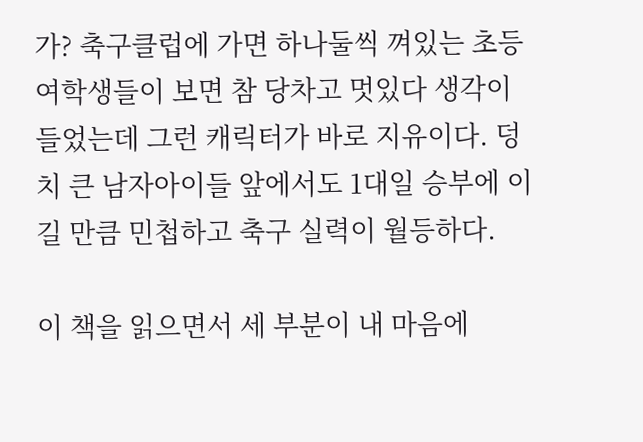가? 축구클럽에 가면 하나둘씩 껴있는 초등 여학생들이 보면 참 당차고 멋있다 생각이 들었는데 그런 캐릭터가 바로 지유이다. 덩치 큰 남자아이들 앞에서도 1대일 승부에 이길 만큼 민첩하고 축구 실력이 월등하다.

이 책을 읽으면서 세 부분이 내 마음에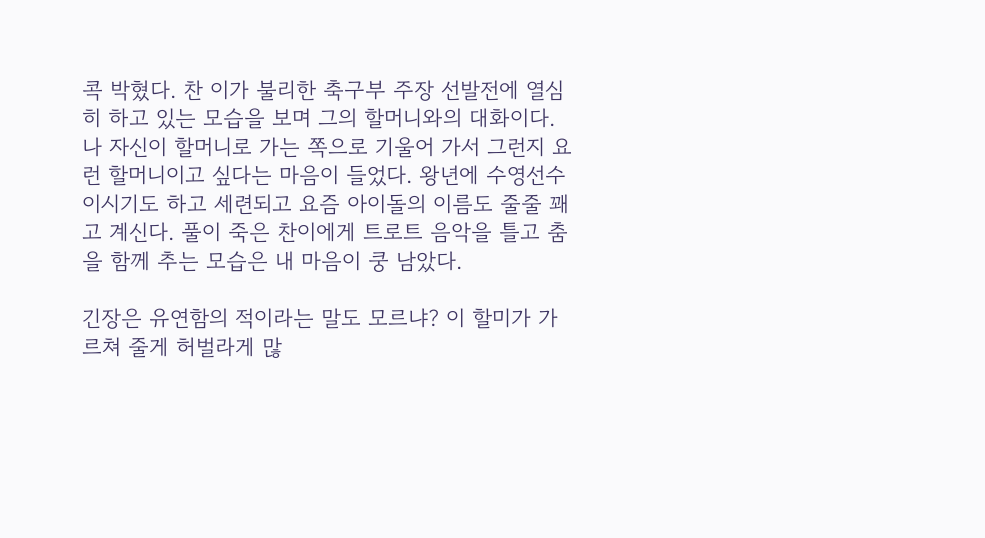콕 박혔다. 찬 이가 불리한 축구부 주장 선발전에 열심히 하고 있는 모습을 보며 그의 할머니와의 대화이다. 나 자신이 할머니로 가는 쪽으로 기울어 가서 그런지 요런 할머니이고 싶다는 마음이 들었다. 왕년에 수영선수이시기도 하고 세련되고 요즘 아이돌의 이름도 줄줄 꽤고 계신다. 풀이 죽은 찬이에게 트로트 음악을 틀고 춤을 함께 추는 모습은 내 마음이 쿵 남았다.

긴장은 유연함의 적이라는 말도 모르냐? 이 할미가 가르쳐 줄게 허벌라게 많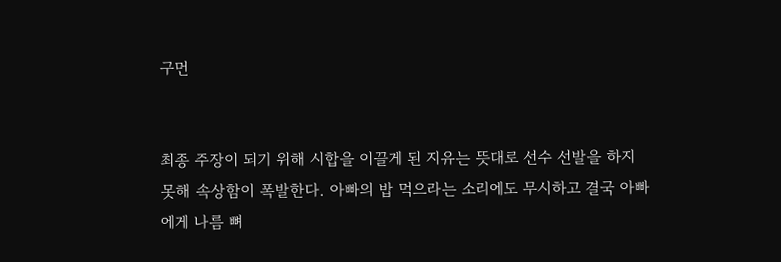구먼


최종 주장이 되기 위해 시합을 이끌게 된 지유는 뜻대로 선수 선발을 하지 못해 속상함이 폭발한다. 아빠의 밥 먹으라는 소리에도 무시하고 결국 아빠에게 나름 뼈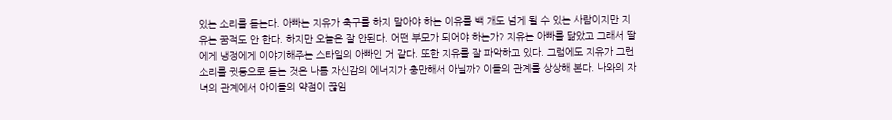있는 소리를 듣는다. 아빠는 지유가 축구를 하지 말아야 하는 이유를 백 개도 넘게 될 수 있는 사람이지만 지유는 꿈적도 안 한다. 하지만 오늘은 잘 안된다. 어떤 부모가 되어야 하는가? 지유는 아빠를 닮았고 그래서 딸에게 냉정에게 이야기해주는 스타일의 아빠인 거 같다. 또한 지유를 잘 파악하고 있다. 그럼에도 지유가 그런 소리를 귓등으로 듣는 것은 나름 자신감의 에너지가 충만해서 아닐까? 이들의 관계를 상상해 본다. 나와의 자녀의 관계에서 아이들의 약점이 끊임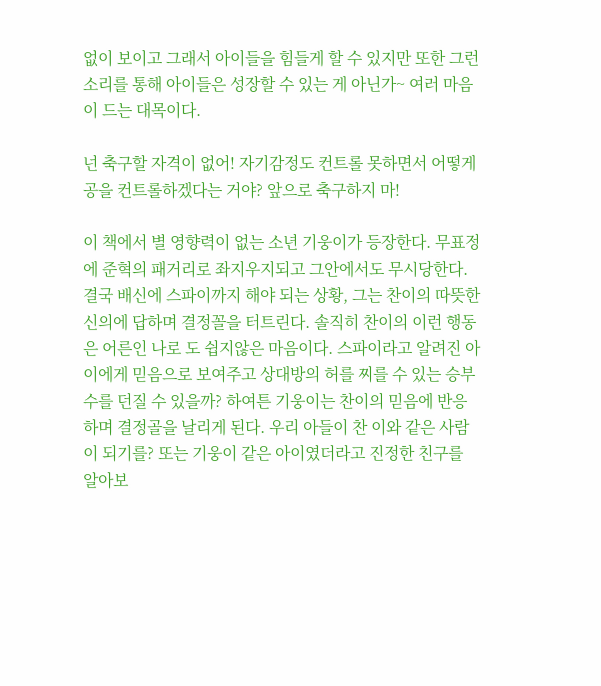없이 보이고 그래서 아이들을 힘들게 할 수 있지만 또한 그런 소리를 통해 아이들은 성장할 수 있는 게 아닌가~ 여러 마음이 드는 대목이다.

넌 축구할 자격이 없어! 자기감정도 컨트롤 못하면서 어떻게 공을 컨트롤하겠다는 거야? 앞으로 축구하지 마!

이 책에서 별 영향력이 없는 소년 기웅이가 등장한다. 무표정에 준혁의 패거리로 좌지우지되고 그안에서도 무시당한다. 결국 배신에 스파이까지 해야 되는 상황, 그는 찬이의 따뜻한 신의에 답하며 결정꼴을 터트린다. 솔직히 찬이의 이런 행동은 어른인 나로 도 쉽지않은 마음이다. 스파이라고 알려진 아이에게 믿음으로 보여주고 상대방의 허를 찌를 수 있는 승부수를 던질 수 있을까? 하여튼 기웅이는 찬이의 믿음에 반응하며 결정골을 날리게 된다. 우리 아들이 찬 이와 같은 사람이 되기를? 또는 기웅이 같은 아이였더라고 진정한 친구를 알아보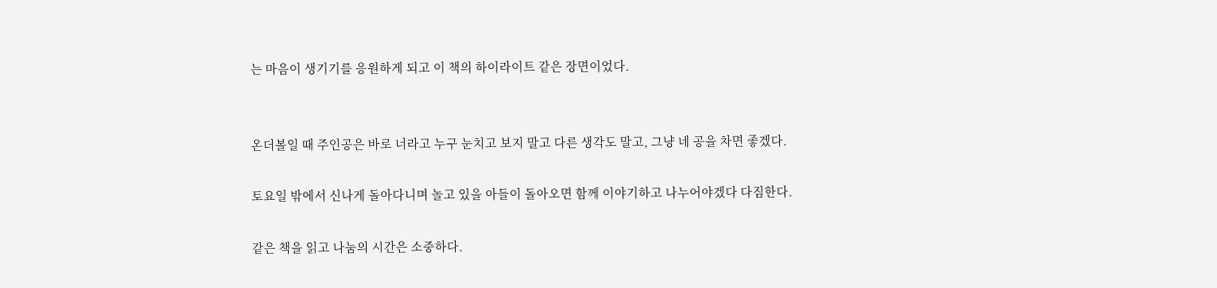는 마음이 생기기를 응원하게 되고 이 책의 하이라이트 같은 장면이었다.


온더볼일 때 주인공은 바로 너라고 누구 눈치고 보지 말고 다른 생각도 말고, 그냥 네 공을 차면 좋겠다.

토요일 밖에서 신나게 돌아다니며 놀고 있을 아들이 돌아오면 함께 이야기하고 나누어야겠다 다짐한다.

같은 책을 읽고 나눔의 시간은 소중하다.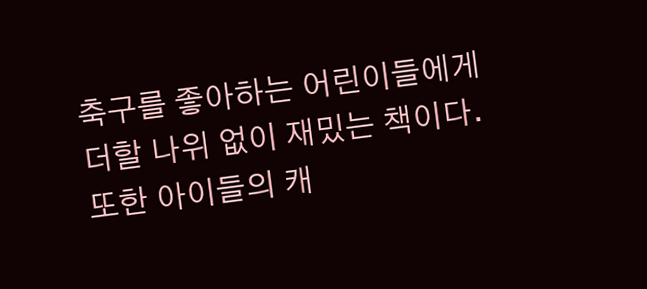축구를 좋아하는 어린이들에게 더할 나위 없이 재밌는 책이다. 또한 아이들의 캐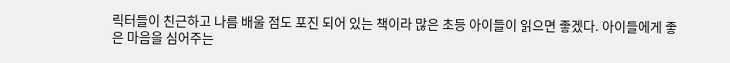릭터들이 친근하고 나름 배울 점도 포진 되어 있는 책이라 많은 초등 아이들이 읽으면 좋겠다. 아이들에게 좋은 마음을 심어주는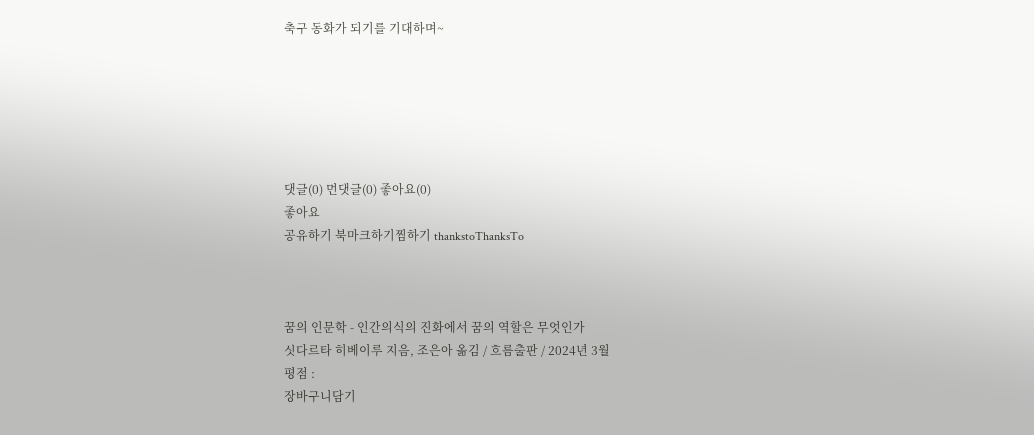축구 동화가 되기를 기대하며~






댓글(0) 먼댓글(0) 좋아요(0)
좋아요
공유하기 북마크하기찜하기 thankstoThanksTo



꿈의 인문학 - 인간의식의 진화에서 꿈의 역할은 무엇인가
싯다르타 히베이루 지음, 조은아 옮김 / 흐름출판 / 2024년 3월
평점 :
장바구니담기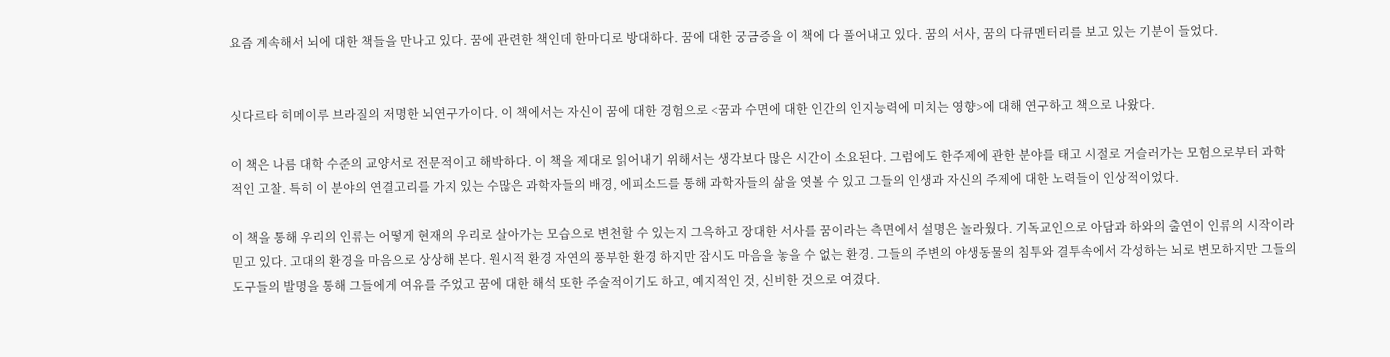요즘 계속해서 뇌에 대한 책들을 만나고 있다. 꿈에 관련한 책인데 한마디로 방대하다. 꿈에 대한 궁금증을 이 책에 다 풀어내고 있다. 꿈의 서사, 꿈의 다큐멘터리를 보고 있는 기분이 들었다.


싯다르타 히메이루 브라질의 저명한 뇌연구가이다. 이 책에서는 자신이 꿈에 대한 경험으로 <꿈과 수면에 대한 인간의 인지능력에 미치는 영향>에 대해 연구하고 책으로 나왔다.

이 책은 나름 대학 수준의 교양서로 전문적이고 해박하다. 이 책을 제대로 읽어내기 위해서는 생각보다 많은 시간이 소요된다. 그럼에도 한주제에 관한 분야를 태고 시절로 거슬러가는 모험으로부터 과학적인 고찰. 특히 이 분야의 연결고리를 가지 있는 수많은 과학자들의 배경, 에피소드를 통해 과학자들의 삶을 엿볼 수 있고 그들의 인생과 자신의 주제에 대한 노력들이 인상적이었다.

이 책을 통해 우리의 인류는 어떻게 현재의 우리로 살아가는 모습으로 변천할 수 있는지 그윽하고 장대한 서사를 꿈이라는 측면에서 설명은 놀라웠다. 기독교인으로 아담과 하와의 출연이 인류의 시작이라 믿고 있다. 고대의 환경을 마음으로 상상해 본다. 원시적 환경 자연의 풍부한 환경 하지만 잠시도 마음을 놓을 수 없는 환경. 그들의 주변의 야생동물의 침투와 결투속에서 각성하는 뇌로 변모하지만 그들의 도구들의 발명을 통해 그들에게 여유를 주었고 꿈에 대한 해석 또한 주술적이기도 하고, 예지적인 것, 신비한 것으로 여겼다.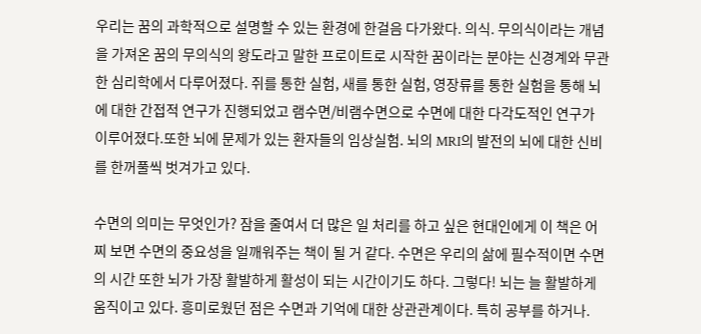우리는 꿈의 과학적으로 설명할 수 있는 환경에 한걸음 다가왔다. 의식. 무의식이라는 개념을 가져온 꿈의 무의식의 왕도라고 말한 프로이트로 시작한 꿈이라는 분야는 신경계와 무관한 심리학에서 다루어졌다. 쥐를 통한 실험, 새를 통한 실험, 영장류를 통한 실험을 통해 뇌에 대한 간접적 연구가 진행되었고 램수면/비램수면으로 수면에 대한 다각도적인 연구가 이루어졌다.또한 뇌에 문제가 있는 환자들의 임상실험. 뇌의 MRI의 발전의 뇌에 대한 신비를 한꺼풀씩 벗겨가고 있다.

수면의 의미는 무엇인가? 잠을 줄여서 더 많은 일 처리를 하고 싶은 현대인에게 이 책은 어찌 보면 수면의 중요성을 일깨워주는 책이 될 거 같다. 수면은 우리의 삶에 필수적이면 수면의 시간 또한 뇌가 가장 활발하게 활성이 되는 시간이기도 하다. 그렇다! 뇌는 늘 활발하게 움직이고 있다. 흥미로웠던 점은 수면과 기억에 대한 상관관계이다. 특히 공부를 하거나.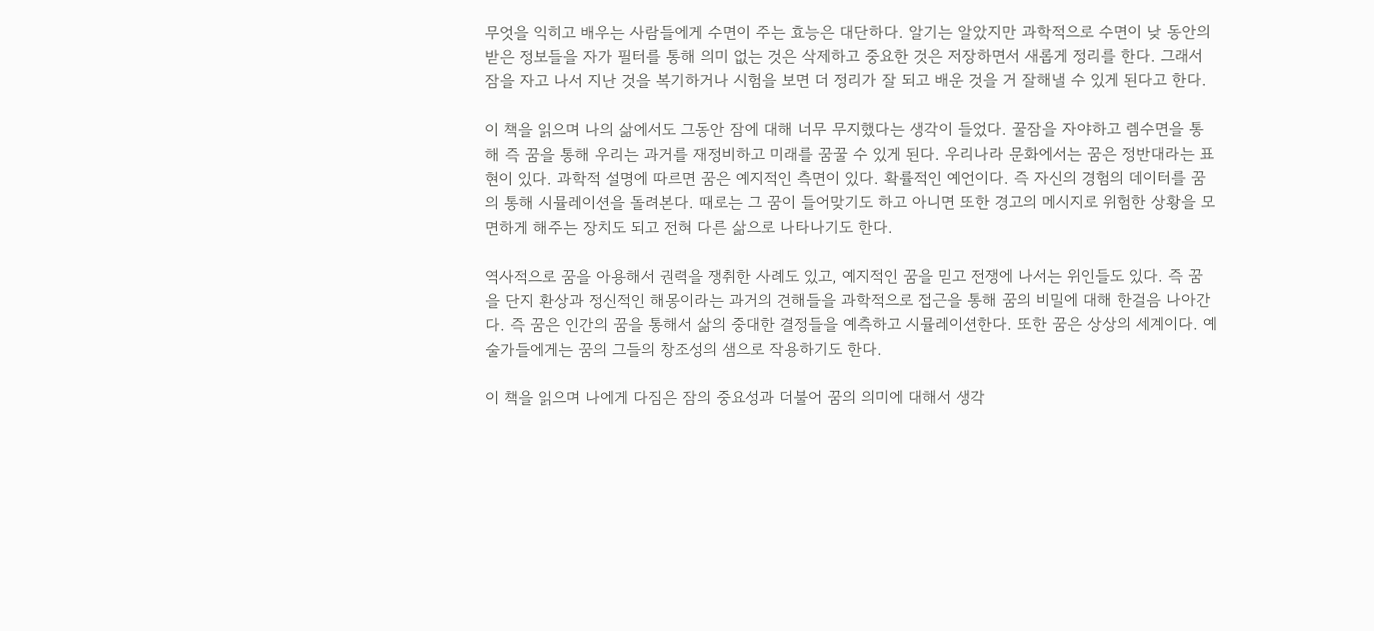무엇을 익히고 배우는 사람들에게 수면이 주는 효능은 대단하다. 알기는 알았지만 과학적으로 수면이 낮 동안의 받은 정보들을 자가 필터를 통해 의미 없는 것은 삭제하고 중요한 것은 저장하면서 새롭게 정리를 한다. 그래서 잠을 자고 나서 지난 것을 복기하거나 시험을 보면 더 정리가 잘 되고 배운 것을 거 잘해낼 수 있게 된다고 한다.

이 책을 읽으며 나의 삶에서도 그동안 잠에 대해 너무 무지했다는 생각이 들었다. 꿀잠을 자야하고 렘수면을 통해 즉 꿈을 통해 우리는 과거를 재정비하고 미래를 꿈꿀 수 있게 된다. 우리나라 문화에서는 꿈은 정반대라는 표현이 있다. 과학적 설명에 따르면 꿈은 예지적인 측면이 있다. 확률적인 예언이다. 즉 자신의 경험의 데이터를 꿈의 통해 시뮬레이션을 돌려본다. 때로는 그 꿈이 들어맞기도 하고 아니면 또한 경고의 메시지로 위험한 상황을 모면하게 해주는 장치도 되고 전혀 다른 삶으로 나타나기도 한다.

역사적으로 꿈을 아용해서 권력을 쟁취한 사례도 있고, 예지적인 꿈을 믿고 전쟁에 나서는 위인들도 있다. 즉 꿈을 단지 환상과 정신적인 해몽이라는 과거의 견해들을 과학적으로 접근을 통해 꿈의 비밀에 대해 한걸음 나아간다. 즉 꿈은 인간의 꿈을 통해서 삶의 중대한 결정들을 예측하고 시뮬레이션한다. 또한 꿈은 상상의 세계이다. 예술가들에게는 꿈의 그들의 창조성의 샘으로 작용하기도 한다.

이 책을 읽으며 나에게 다짐은 잠의 중요성과 더불어 꿈의 의미에 대해서 생각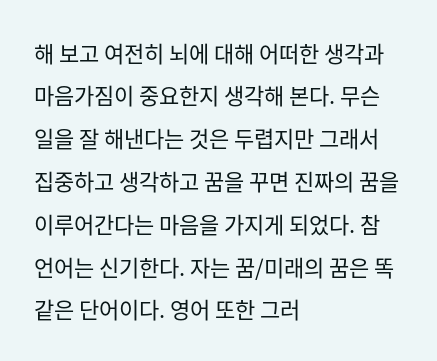해 보고 여전히 뇌에 대해 어떠한 생각과 마음가짐이 중요한지 생각해 본다. 무슨 일을 잘 해낸다는 것은 두렵지만 그래서 집중하고 생각하고 꿈을 꾸면 진짜의 꿈을 이루어간다는 마음을 가지게 되었다. 참 언어는 신기한다. 자는 꿈/미래의 꿈은 똑같은 단어이다. 영어 또한 그러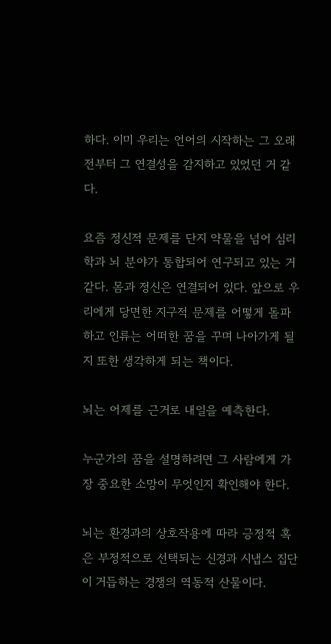하다. 이미 우리는 언어의 시작하는 그 오래전부터 그 연결성을 감지하고 있었던 거 같다.

요즘 정신적 문제를 단지 약물을 넘어 심리학과 뇌 분야가 통합되어 연구되고 있는 거 같다. 몸과 정신은 연결되어 있다. 앞으로 우리에게 당면한 지구적 문제를 어떻게 돌파하고 인류는 어떠한 꿈을 꾸며 나아가게 될지 또한 생각하게 되는 책이다.

뇌는 어제를 근거로 내일을 예측한다.

누군가의 꿈을 설명하려면 그 사람에게 가장 중요한 소망이 무엇인지 확인해야 한다.

뇌는 환경과의 상호작용에 따라 긍정적 혹은 부정적으로 선택되는 신경과 시냅스 집단이 거듭하는 경쟁의 역동적 산물이다.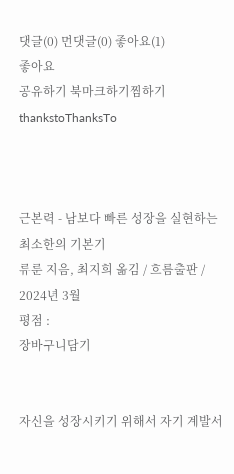댓글(0) 먼댓글(0) 좋아요(1)
좋아요
공유하기 북마크하기찜하기 thankstoThanksTo



근본력 - 남보다 빠른 성장을 실현하는 최소한의 기본기
류룬 지음, 최지희 옮김 / 흐름출판 / 2024년 3월
평점 :
장바구니담기


자신을 성장시키기 위해서 자기 계발서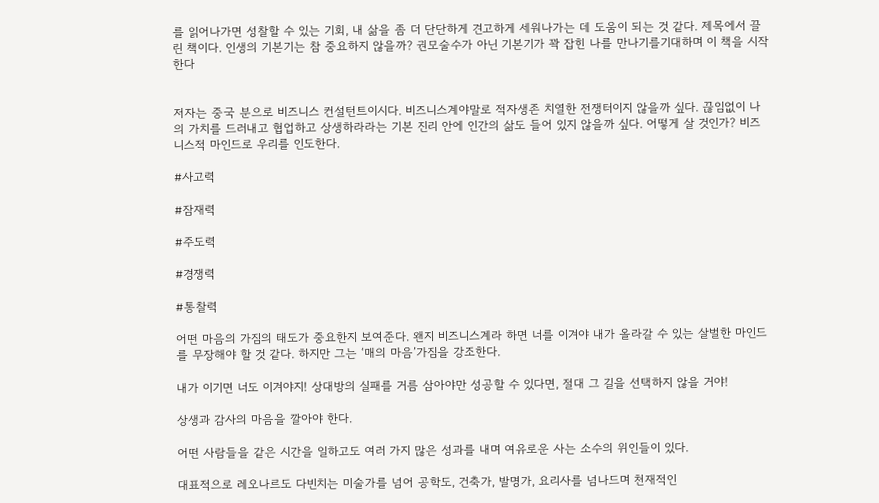를 읽어나가면 성찰할 수 있는 기회, 내 삶을 좀 더 단단하게 견고하게 세워나가는 데 도움이 되는 것 같다. 제목에서 끌린 책이다. 인생의 기본기는 참 중요하지 않을까? 권모술수가 아닌 기본기가 꽉 잡힌 나를 만나기를기대하며 이 책을 시작한다


저자는 중국 분으로 비즈니스 컨설턴트이시다. 비즈니스계야말로 적자생존 치열한 전쟁터이지 않을까 싶다. 끊임없이 나의 가치를 드러내고 협업하고 상생하라라는 기본 진리 안에 인간의 삶도 들어 있지 않을까 싶다. 어떻게 살 것인가? 비즈니스적 마인드로 우리를 인도한다.

#사고력

#잠재력

#주도력

#경쟁력

#통찰력

어떤 마음의 가짐의 태도가 중요한지 보여준다. 왠지 비즈니스계라 하면 너를 이겨야 내가 올라갈 수 있는 살벌한 마인드를 무장해야 할 것 같다. 하지만 그는 ‘매의 마음’가짐을 강조한다.

내가 이기면 너도 이겨야지! 상대방의 실패를 거름 삼아야만 성공할 수 있다면, 절대 그 길을 선택하지 않을 거야!

상생과 감사의 마음을 깔아야 한다.

어떤 사람들을 같은 시간을 일하고도 여러 가지 많은 성과를 내며 여유로운 사는 소수의 위인들이 있다.

대표적으로 레오나르도 다빈치는 미술가를 넘어 공학도, 건축가, 발명가, 요리사를 넘나드며 천재적인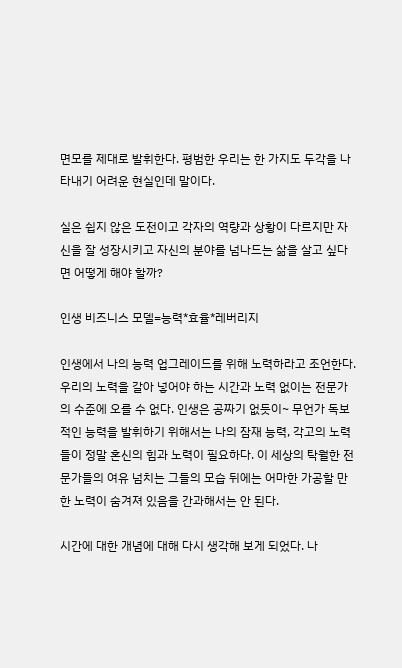면모를 제대로 발휘한다. 평범한 우리는 한 가지도 두각을 나타내기 어려운 현실인데 말이다.

실은 쉽지 않은 도전이고 각자의 역량과 상황이 다르지만 자신을 잘 성장시키고 자신의 분야를 넘나드는 삶을 살고 싶다면 어떻게 해야 할까?

인생 비즈니스 모델=능력*효율*레버리지

인생에서 나의 능력 업그레이드를 위해 노력하라고 조언한다. 우리의 노력을 갈아 넣어야 하는 시간과 노력 없이는 전문가의 수준에 오를 수 없다. 인생은 공짜기 없듯이~ 무언가 독보적인 능력을 발휘하기 위해서는 나의 잠재 능력, 각고의 노력들이 정말 혼신의 힘과 노력이 필요하다. 이 세상의 탁월한 전문가들의 여유 넘치는 그들의 모습 뒤에는 어마한 가공할 만한 노력이 숨겨져 있음을 간과해서는 안 된다.

시간에 대한 개념에 대해 다시 생각해 보게 되었다. 나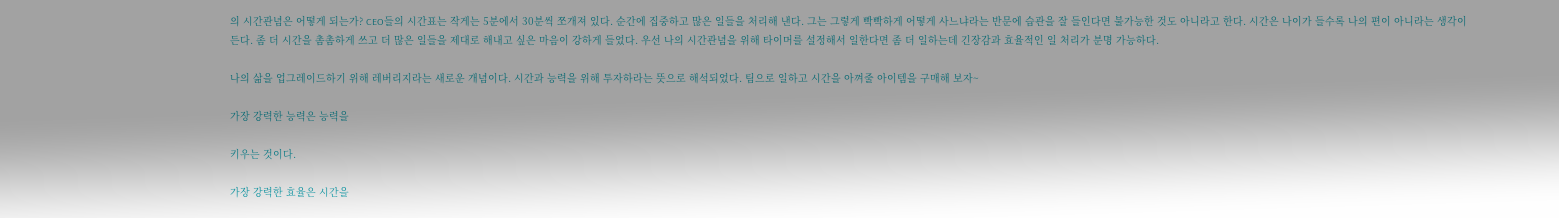의 시간관념은 어떻게 되는가? CEO들의 시간표는 작게는 5분에서 30분씩 쪼개져 있다. 순간에 집중하고 많은 일들을 처리해 낸다. 그는 그렇게 빡빡하게 어떻게 사느냐라는 반문에 습관을 잘 들인다면 불가능한 것도 아니라고 한다. 시간은 나이가 들수록 나의 편이 아니라는 생각이 든다. 좀 더 시간을 촘촘하게 쓰고 더 많은 일들을 제대로 해내고 싶은 마음이 강하게 들었다. 우선 나의 시간관념을 위해 타이머를 설정해서 일한다면 좀 더 일하는데 긴장감과 효율적인 일 처리가 분명 가능하다.

나의 삶을 업그레이드하기 위해 레버리지라는 새로운 개념이다. 시간과 능력을 위해 투자하라는 뜻으로 해석되었다. 팀으로 일하고 시간을 아껴줄 아이템을 구매해 보자~

가장 강력한 능력은 능력을

키우는 것이다.

가장 강력한 효율은 시간을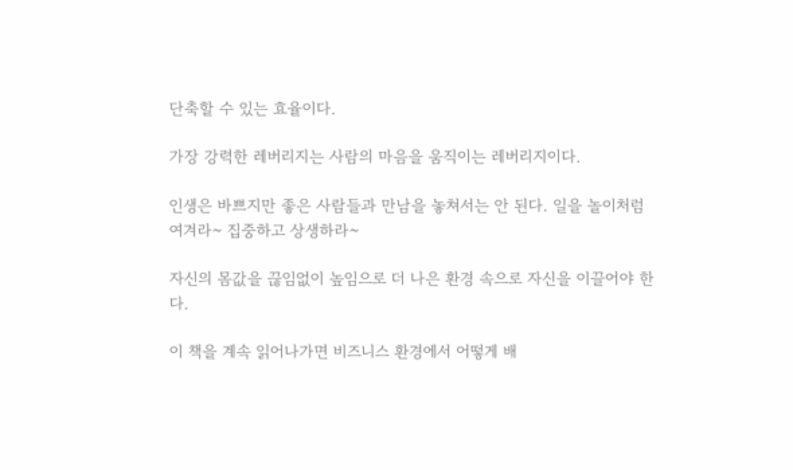단축할 수 있는 효율이다.

가장 강력한 레버리지는 사람의 마음을 움직이는 레버리지이다.

인생은 바쁘지만 좋은 사람들과 만남을 놓쳐서는 안 된다. 일을 놀이처럼 여겨라~ 집중하고 상생하라~

자신의 몸값을 끊임없이 높임으로 더 나은 환경 속으로 자신을 이끌어야 한다.

이 책을 계속 읽어나가면 비즈니스 환경에서 어떻게 배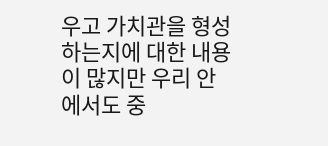우고 가치관을 형성하는지에 대한 내용이 많지만 우리 안에서도 중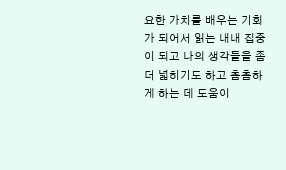요한 가치를 배우는 기회가 되어서 읽는 내내 집중이 되고 나의 생각들을 좀 더 넓히기도 하고 촘촘하게 하는 데 도움이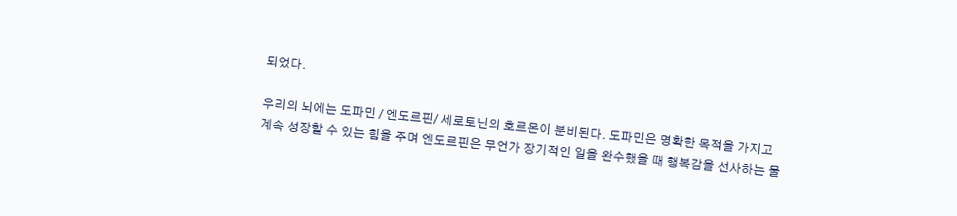되었다.

우리의 뇌에는 도파민 / 엔도르핀/ 세로토닌의 호르몬이 분비된다. 도파민은 명확한 목적을 가지고 계속 성장할 수 있는 힘을 주며 엔도르핀은 무언가 장기적인 일을 완수했을 때 행복감을 선사하는 물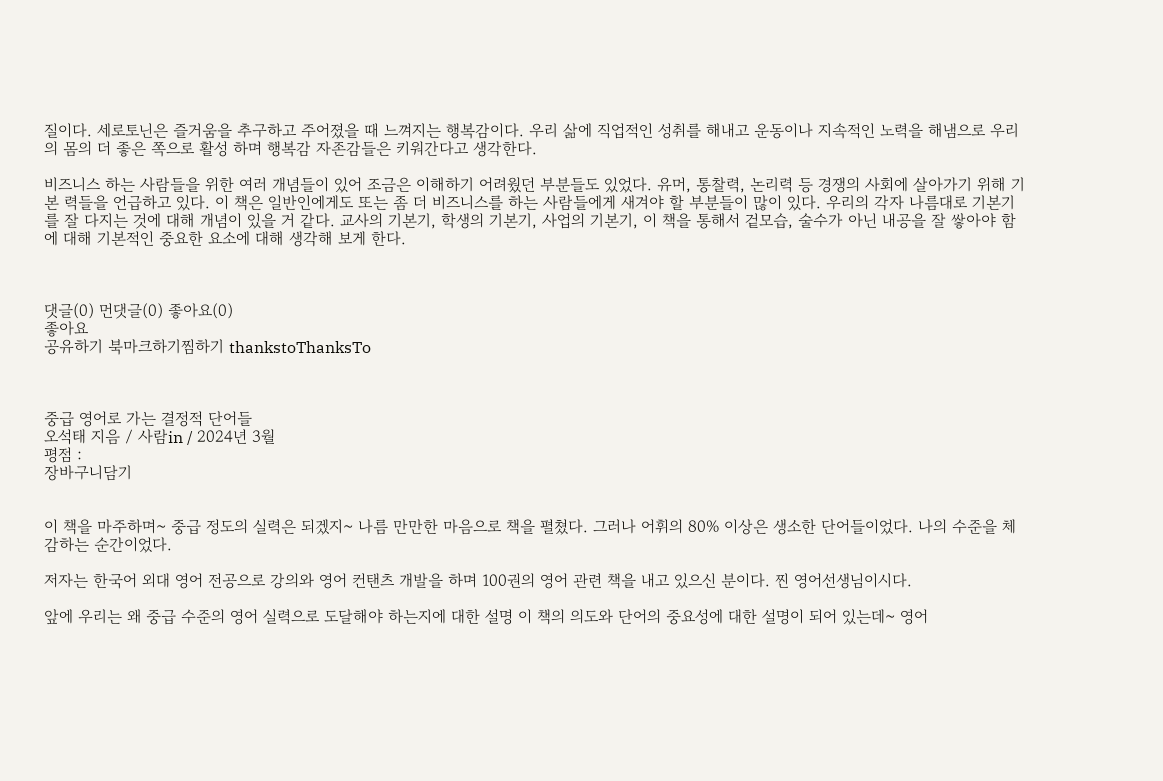질이다. 세로토닌은 즐거움을 추구하고 주어졌을 때 느껴지는 행복감이다. 우리 삶에 직업적인 성취를 해내고 운동이나 지속적인 노력을 해냄으로 우리의 몸의 더 좋은 쪽으로 활성 하며 행복감 자존감들은 키워간다고 생각한다.

비즈니스 하는 사람들을 위한 여러 개념들이 있어 조금은 이해하기 어려웠던 부분들도 있었다. 유머, 통찰력, 논리력 등 경쟁의 사회에 살아가기 위해 기본 력들을 언급하고 있다. 이 책은 일반인에게도 또는 좀 더 비즈니스를 하는 사람들에게 새겨야 할 부분들이 많이 있다. 우리의 각자 나름대로 기본기를 잘 다지는 것에 대해 개념이 있을 거 같다. 교사의 기본기, 학생의 기본기, 사업의 기본기, 이 책을 통해서 겉모습, 술수가 아닌 내공을 잘 쌓아야 함에 대해 기본적인 중요한 요소에 대해 생각해 보게 한다.



댓글(0) 먼댓글(0) 좋아요(0)
좋아요
공유하기 북마크하기찜하기 thankstoThanksTo



중급 영어로 가는 결정적 단어들
오석태 지음 / 사람in / 2024년 3월
평점 :
장바구니담기


이 책을 마주하며~ 중급 정도의 실력은 되겠지~ 나름 만만한 마음으로 책을 펼쳤다. 그러나 어휘의 80% 이상은 생소한 단어들이었다. 나의 수준을 체감하는 순간이었다.

저자는 한국어 외대 영어 전공으로 강의와 영어 컨탠츠 개발을 하며 100권의 영어 관련 책을 내고 있으신 분이다. 찐 영어선생님이시다.

앞에 우리는 왜 중급 수준의 영어 실력으로 도달해야 하는지에 대한 설명 이 책의 의도와 단어의 중요성에 대한 설명이 되어 있는데~ 영어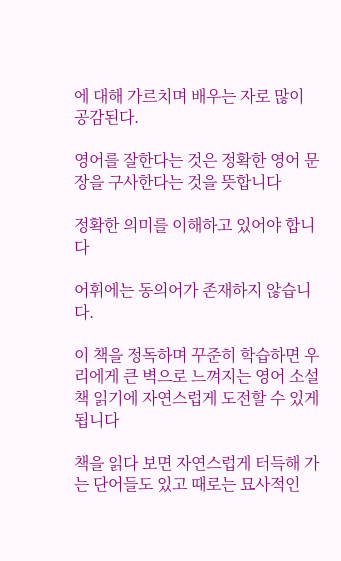에 대해 가르치며 배우는 자로 많이 공감된다.

영어를 잘한다는 것은 정확한 영어 문장을 구사한다는 것을 뜻합니다

정확한 의미를 이해하고 있어야 합니다

어휘에는 동의어가 존재하지 않습니다.

이 책을 정독하며 꾸준히 학습하면 우리에게 큰 벽으로 느껴지는 영어 소설책 읽기에 자연스럽게 도전할 수 있게 됩니다

책을 읽다 보면 자연스럽게 터득해 가는 단어들도 있고 때로는 묘사적인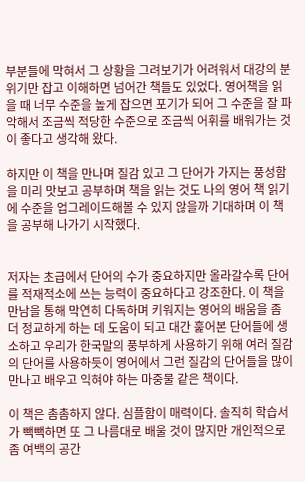부분들에 막혀서 그 상황을 그려보기가 어려워서 대강의 분위기만 잡고 이해하면 넘어간 책들도 있었다. 영어책을 읽을 때 너무 수준을 높게 잡으면 포기가 되어 그 수준을 잘 파악해서 조금씩 적당한 수준으로 조금씩 어휘를 배워가는 것이 좋다고 생각해 왔다.

하지만 이 책을 만나며 질감 있고 그 단어가 가지는 풍성함을 미리 맛보고 공부하며 책을 읽는 것도 나의 영어 책 읽기에 수준을 업그레이드해볼 수 있지 않을까 기대하며 이 책을 공부해 나가기 시작했다.


저자는 초급에서 단어의 수가 중요하지만 올라갈수록 단어를 적재적소에 쓰는 능력이 중요하다고 강조한다. 이 책을 만남을 통해 막연히 다독하며 키워지는 영어의 배움을 좀 더 정교하게 하는 데 도움이 되고 대간 훑어본 단어들에 생소하고 우리가 한국말의 풍부하게 사용하기 위해 여러 질감의 단어를 사용하듯이 영어에서 그런 질감의 단어들을 많이 만나고 배우고 익혀야 하는 마중물 같은 책이다.

이 책은 촘촘하지 않다. 심플함이 매력이다. 솔직히 학습서가 빽빽하면 또 그 나름대로 배울 것이 많지만 개인적으로 좀 여백의 공간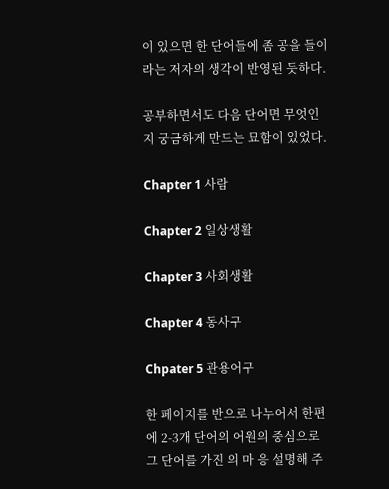이 있으면 한 단어들에 좀 공을 들이라는 저자의 생각이 반영된 듯하다.

공부하면서도 다음 단어면 무엇인지 궁금하게 만드는 묘함이 있었다.

Chapter 1 사람

Chapter 2 일상생활

Chapter 3 사회생활

Chapter 4 동사구

Chpater 5 관용어구

한 페이지를 반으로 나누어서 한편에 2-3개 단어의 어원의 중심으로 그 단어를 가진 의 마 응 설명해 주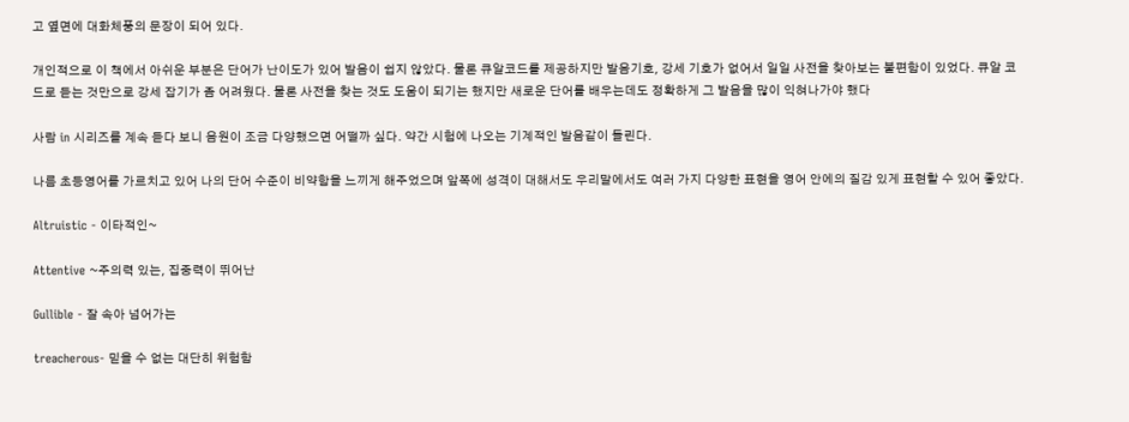고 옆면에 대화체풍의 문장이 되어 있다.

개인적으로 이 책에서 아쉬운 부분은 단어가 난이도가 있어 발음이 쉽지 않았다. 물론 큐알코드를 제공하지만 발음기호, 강세 기호가 없어서 일일 사전을 찾아보는 불편함이 있었다. 큐알 코드로 듣는 것만으로 강세 잡기가 좀 어려웠다. 물론 사전을 찾는 것도 도움이 되기는 했지만 새로운 단어를 배우는데도 정확하게 그 발음을 많이 익혀나가야 했다

사람 in 시리즈를 계속 듣다 보니 음원이 조금 다양했으면 어떨까 싶다. 약간 시험에 나오는 기계적인 발음같이 들린다.

나름 초등영어를 가르치고 있어 나의 단어 수준이 비약함을 느끼게 해주었으며 앞쪽에 성격이 대해서도 우리말에서도 여러 가지 다양한 표현을 영어 안에의 질감 있게 표현할 수 있어 좋았다.

Altruistic - 이타적인~

Attentive ~주의력 있는, 집중력이 뛰어난

Gullible - 잘 속아 넘어가는

treacherous- 믿을 수 없는 대단히 위험함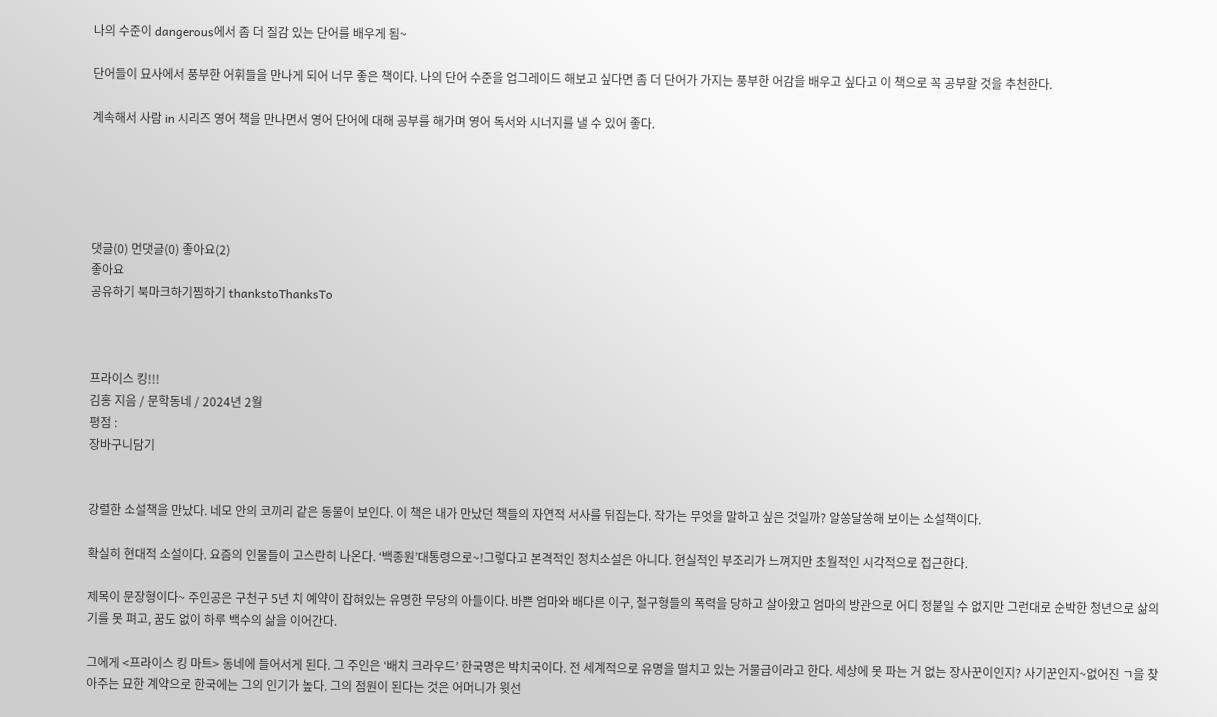나의 수준이 dangerous에서 좀 더 질감 있는 단어를 배우게 됨~

단어들이 묘사에서 풍부한 어휘들을 만나게 되어 너무 좋은 책이다. 나의 단어 수준을 업그레이드 해보고 싶다면 좀 더 단어가 가지는 풍부한 어감을 배우고 싶다고 이 책으로 꼭 공부할 것을 추천한다.

계속해서 사람 in 시리즈 영어 책을 만나면서 영어 단어에 대해 공부를 해가며 영어 독서와 시너지를 낼 수 있어 좋다.





댓글(0) 먼댓글(0) 좋아요(2)
좋아요
공유하기 북마크하기찜하기 thankstoThanksTo



프라이스 킹!!!
김홍 지음 / 문학동네 / 2024년 2월
평점 :
장바구니담기


강렬한 소설책을 만났다. 네모 안의 코끼리 같은 동물이 보인다. 이 책은 내가 만났던 책들의 자연적 서사를 뒤집는다. 작가는 무엇을 말하고 싶은 것일까? 알쏭달쏭해 보이는 소설책이다.

확실히 현대적 소설이다. 요즘의 인물들이 고스란히 나온다. ‘백종원’대통령으로~!그렇다고 본격적인 정치소설은 아니다. 현실적인 부조리가 느껴지만 초월적인 시각적으로 접근한다.

제목이 문장형이다~ 주인공은 구천구 5년 치 예약이 잡혀있는 유명한 무당의 아들이다. 바쁜 엄마와 배다른 이구, 철구형들의 폭력을 당하고 살아왔고 엄마의 방관으로 어디 정붙일 수 없지만 그런대로 순박한 청년으로 삶의 기를 못 펴고, 꿈도 없이 하루 백수의 삶을 이어간다.

그에게 <프라이스 킹 마트> 동네에 들어서게 된다. 그 주인은 ‘배치 크라우드’ 한국명은 박치국이다. 전 세계적으로 유명을 떨치고 있는 거물급이라고 한다. 세상에 못 파는 거 없는 장사꾼이인지? 사기꾼인지~없어진 ㄱ을 찾아주는 묘한 계약으로 한국에는 그의 인기가 높다. 그의 점원이 된다는 것은 어머니가 윗선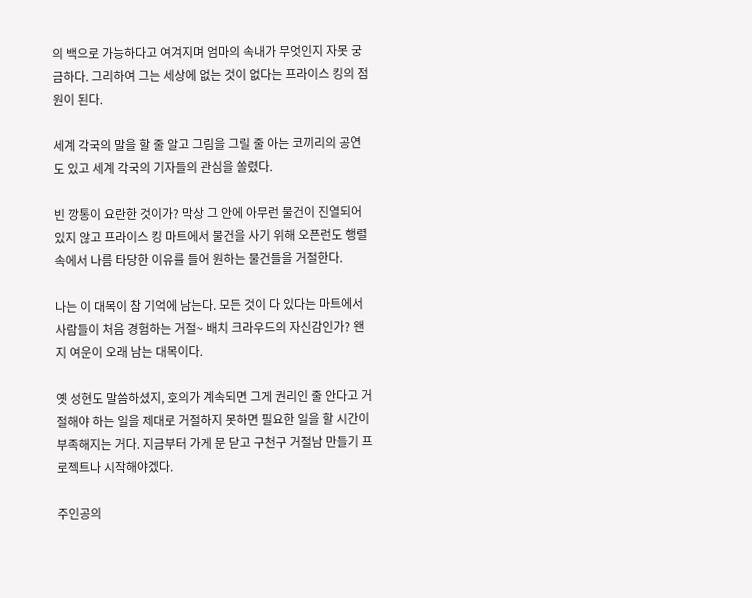의 백으로 가능하다고 여겨지며 엄마의 속내가 무엇인지 자못 궁금하다. 그리하여 그는 세상에 없는 것이 없다는 프라이스 킹의 점원이 된다.

세계 각국의 말을 할 줄 알고 그림을 그릴 줄 아는 코끼리의 공연도 있고 세계 각국의 기자들의 관심을 쏠렸다.

빈 깡통이 요란한 것이가? 막상 그 안에 아무런 물건이 진열되어 있지 않고 프라이스 킹 마트에서 물건을 사기 위해 오픈런도 행렬 속에서 나름 타당한 이유를 들어 원하는 물건들을 거절한다.

나는 이 대목이 참 기억에 남는다. 모든 것이 다 있다는 마트에서 사람들이 처음 경험하는 거절~ 배치 크라우드의 자신감인가? 왠지 여운이 오래 남는 대목이다.

옛 성현도 말씀하셨지, 호의가 계속되면 그게 권리인 줄 안다고 거절해야 하는 일을 제대로 거절하지 못하면 필요한 일을 할 시간이 부족해지는 거다. 지금부터 가게 문 닫고 구천구 거절남 만들기 프로젝트나 시작해야겠다.

주인공의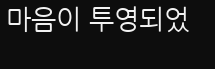마음이 투영되었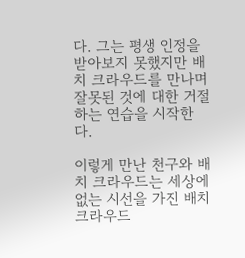다. 그는 평생 인정을 받아보지 못했지만 배치 크라우드를 만나며 잘못된 것에 대한 거절하는 연습을 시작한다.

이렇게 만난 천구와 배치 크라우드는 세상에 없는 시선을 가진 배치 크라우드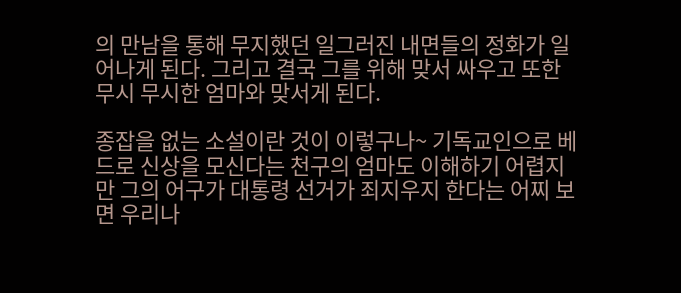의 만남을 통해 무지했던 일그러진 내면들의 정화가 일어나게 된다. 그리고 결국 그를 위해 맞서 싸우고 또한 무시 무시한 엄마와 맞서게 된다.

종잡을 없는 소설이란 것이 이렇구나~ 기독교인으로 베드로 신상을 모신다는 천구의 엄마도 이해하기 어렵지만 그의 어구가 대통령 선거가 죄지우지 한다는 어찌 보면 우리나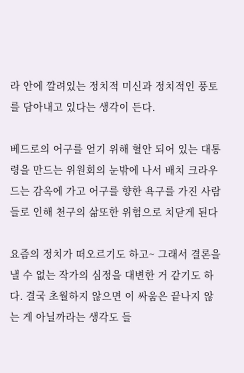라 안에 깔려있는 정치적 미신과 정치적인 풍토를 담아내고 있다는 생각이 든다.

베드로의 어구를 얻기 위해 혈안 되어 있는 대통령을 만드는 위원회의 눈밖에 나서 배치 크라우드는 감옥에 가고 어구를 향한 욕구를 가진 사람들로 인해 천구의 삶또한 위험으로 치닫게 된다

요즘의 정치가 떠오르기도 하고~ 그래서 결론을 낼 수 없는 작가의 심정을 대변한 거 같기도 하다. 결국 초월하지 않으면 이 싸움은 끝나지 않는 게 아닐까라는 생각도 들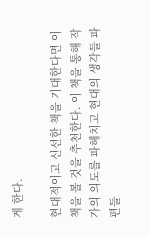게 한다.

현대적이고 신선한 책을 기대한다면 이 책을 볼 것을 추천한다. 이 책을 통해 작가의 의도를 파헤치고 현대의 생각들 파편들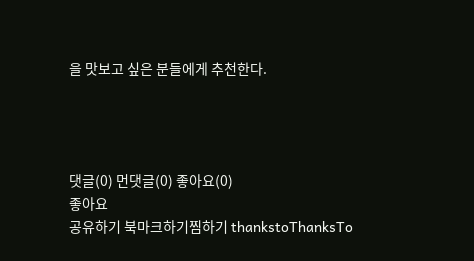을 맛보고 싶은 분들에게 추천한다.




댓글(0) 먼댓글(0) 좋아요(0)
좋아요
공유하기 북마크하기찜하기 thankstoThanksTo